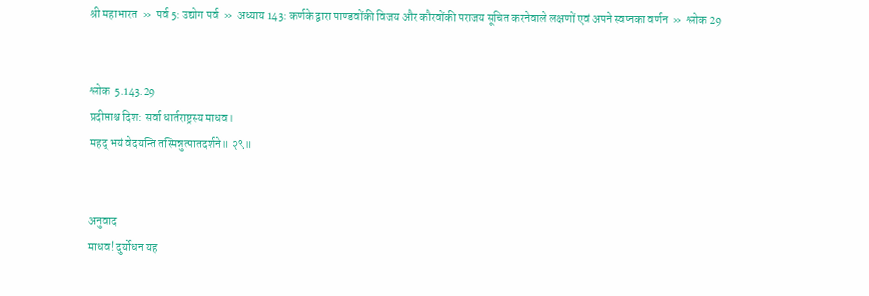श्री महाभारत  »  पर्व 5: उद्योग पर्व  »  अध्याय 143: कर्णके द्वारा पाण्डवोंकी विजय और कौरवोंकी पराजय सूचित करनेवाले लक्षणों एवं अपने स्वप्नका वर्णन  »  श्लोक 29


श्लोक  5.143.29
प्रदीप्ताश्च दिश: सर्वा धार्तराष्ट्रस्य माधव।
महद् भयं वेदयन्ति तस्मिन्नुत्पातदर्शने॥ २९॥


अनुवाद
माधव! दुर्योधन यह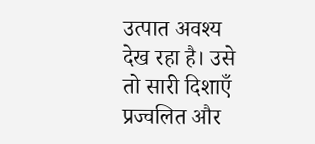उत्पात अवश्य देख रहा है। उसे तो सारी दिशाएँ प्रज्वलित और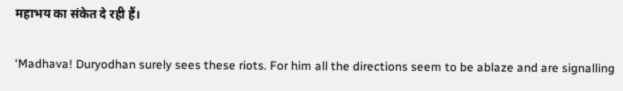महाभय का संकेत दे रही हैं।

‘Madhava! Duryodhan surely sees these riots. For him all the directions seem to be ablaze and are signalling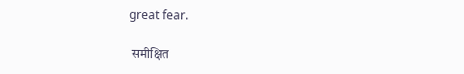great fear.

 समीक्षित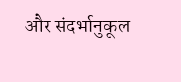और संदर्भानुकूल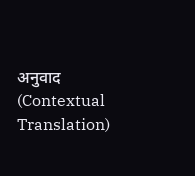अनुवाद (Contextual Translation)